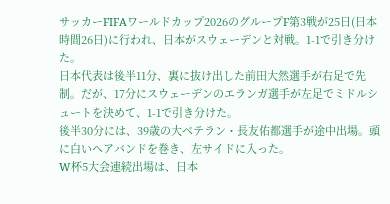サッカーFIFAワールドカップ2026のグループF第3戦が25日(日本時間26日)に行われ、日本がスウェーデンと対戦。1-1で引き分けた。
日本代表は後半11分、裏に抜け出した前田大然選手が右足で先制。だが、17分にスウェーデンのエランガ選手が左足でミドルシュートを決めて、1-1で引き分けた。
後半30分には、39歳の大ベテラン・長友佑都選手が途中出場。頭に白いヘアバンドを巻き、左サイドに入った。
W杯5大会連続出場は、日本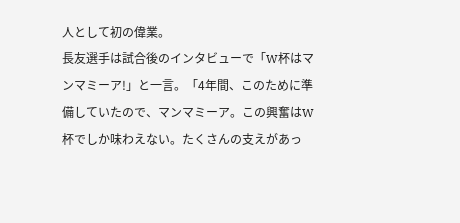人として初の偉業。
長友選手は試合後のインタビューで「W杯はマンマミーア!」と一言。「4年間、このために準備していたので、マンマミーア。この興奮はW杯でしか味わえない。たくさんの支えがあっ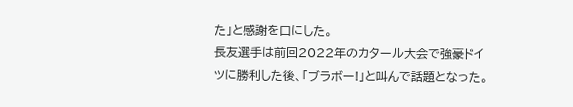た」と感謝を口にした。
長友選手は前回2022年のカタール大会で強豪ドイツに勝利した後、「ブラボー!」と叫んで話題となった。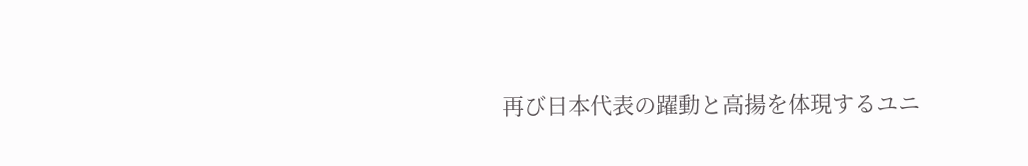再び日本代表の躍動と高揚を体現するユニ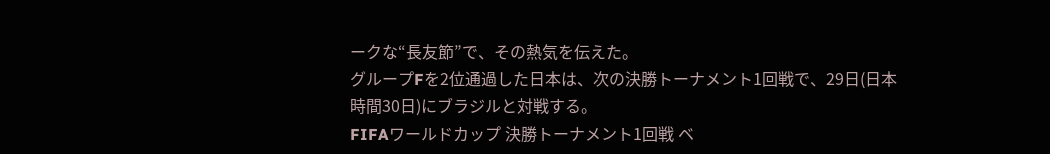ークな“長友節”で、その熱気を伝えた。
グループFを2位通過した日本は、次の決勝トーナメント1回戦で、29日(日本時間30日)にブラジルと対戦する。
FIFAワールドカップ 決勝トーナメント1回戦 ベ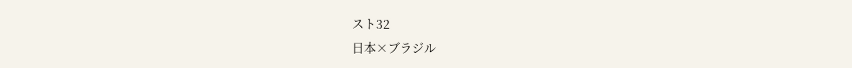スト32
日本×ブラジル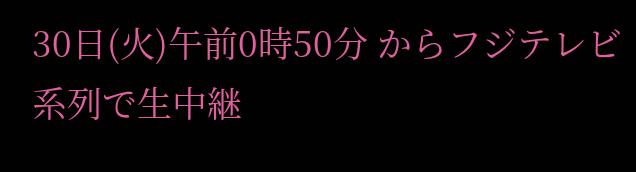30日(火)午前0時50分 からフジテレビ系列で生中継